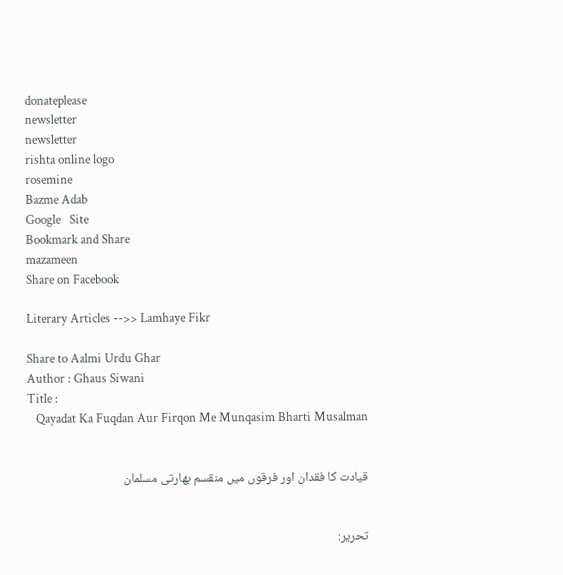donateplease
newsletter
newsletter
rishta online logo
rosemine
Bazme Adab
Google   Site
Bookmark and Share
mazameen
Share on Facebook

Literary Articles -->> Lamhaye Fikr

Share to Aalmi Urdu Ghar
Author : Ghaus Siwani
Title :
   Qayadat Ka Fuqdan Aur Firqon Me Munqasim Bharti Musalman


قیادت کا فقدان اور فرقوں میں منقسم بھارتی مسلمان


تحریر: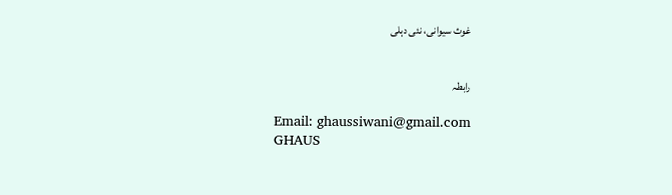غوث سیوانی، نئی دہلی


رابطہ

Email: ghaussiwani@gmail.com
GHAUS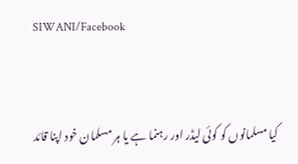SIWANI/Facebook


    کیا مسلمانوں کو کوئی لیڈر اور رہنما ہے یا ہر مسلمان خود اپنا قائد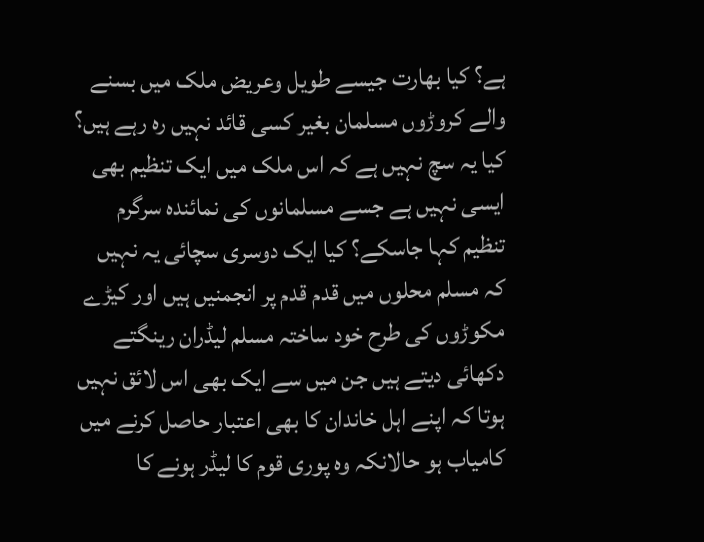ہے؟ کیا بھارت جیسے طویل وعریض ملک میں بسنے والے کروڑوں مسلمان بغیر کسی قائد نہیں رہ رہے ہیں؟ کیا یہ سچ نہیں ہے کہ اس ملک میں ایک تنظیم بھی ایسی نہیں ہے جسے مسلمانوں کی نمائندہ سرگرم تنظیم کہا جاسکے؟ کیا ایک دوسری سچائی یہ نہیں کہ مسلم محلوں میں قدم قدم پر انجمنیں ہیں اور کیڑے مکوڑوں کی طرح خود ساختہ مسلم لیڈران رینگتے دکھائی دیتے ہیں جن میں سے ایک بھی اس لائق نہیں ہوتا کہ اپنے اہل خاندان کا بھی اعتبار حاصل کرنے میں کامیاب ہو حالانکہ وہ پوری قوم کا لیڈر ہونے کا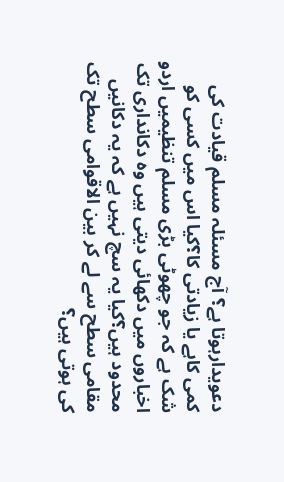دعویدارہوتا ہے؟ آج مسئلہ مسلم قیادت کی کمی کاہے یا زیادتی کا؟کیا اس میں کسی کو شک ہے کہ جو چھوٹی بڑی مسلم تنظیمیں اردو اخباروں میں دکھائی دیتی ہیں وہ دکانداری تک محدود ہیں؟کیا یہ سچ نہیں ہے کہ یہ دکانیں مقامی سطح سے لے کر بین الاقوامی سطح تک کی ہوتی ہیں؟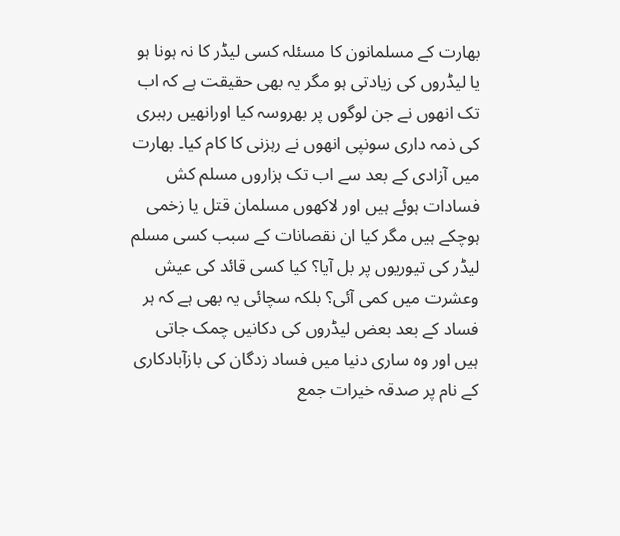بھارت کے مسلمانون کا مسئلہ کسی لیڈر کا نہ ہونا ہو یا لیڈروں کی زیادتی ہو مگر یہ بھی حقیقت ہے کہ اب تک انھوں نے جن لوگوں پر بھروسہ کیا اورانھیں رہبری کی ذمہ داری سونپی انھوں نے رہزنی کا کام کیا۔ بھارت میں آزادی کے بعد سے اب تک ہزاروں مسلم کش فسادات ہوئے ہیں اور لاکھوں مسلمان قتل یا زخمی ہوچکے ہیں مگر کیا ان نقصانات کے سبب کسی مسلم لیڈر کی تیوریوں پر بل آیا؟ کیا کسی قائد کی عیش وعشرت میں کمی آئی؟ بلکہ سچائی یہ بھی ہے کہ ہر فساد کے بعد بعض لیڈروں کی دکانیں چمک جاتی ہیں اور وہ ساری دنیا میں فساد زدگان کی بازآبادکاری کے نام پر صدقہ خیرات جمع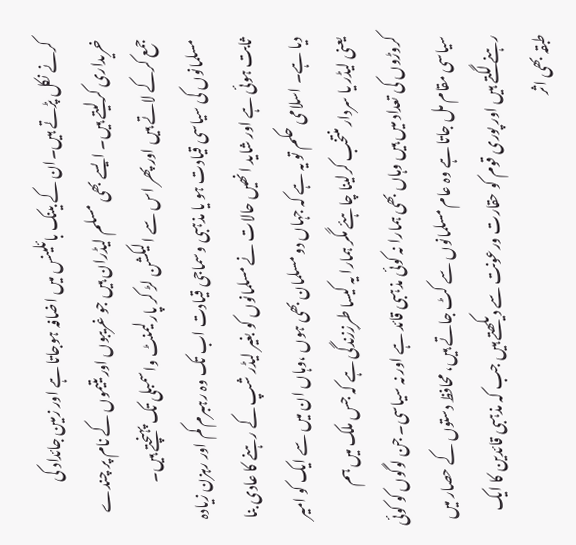کرنے نکل پڑتے ہیں۔ان کے بینک بائلینس میں اضافہ ہوجاتا ہے اور زمین جائداد کی خریداری کرلیتے ہیں۔ ایسے بھی مسلم لیڈران ہیں جو غریبوں اور یتیموں کے نام پر چندے جمع کرکے لاتے ہیں اور پھر اس سے الیکشن لڑ کر پارلیمنٹ واسمبلی تک پہنچتے ہیں۔ مسلمانوں کی سیاسی قیادت ہو یا مذہبی وسماجی قیادت اب تک وہ رہبرم کم اور رہزن زیادہ ثابت ہوئی ہے اور شاید انھیں حالات نے مسلمانوں کو بغیر لیڈر شپ کے رہنے کا عادی بنا دیا ہے۔ اسلامی حکم تو یہ ہے کہ جہاں دو مسلمان بھی ہوں ،وہاں ان میں سے ایک کو امیر یعنی لیڈر یا سردار منتخب کرلینا چاہئے مگر ہمارا یہ کیسا طرزِزندگی ہے کہ جس ملک میں ہم کروڑوں کی تعداد میں ہیں وہاں بھی ہمارا نہ کوئی مذہبی قائد ہے اور نہ سیاسی۔ جن لوگوں کو کوئی سیاسی مقام مل جاتا ہے وہ عام مسلمانوں سے کٹ جاتے ہیں، محافظ دستوں کے حصار میں رہنے لگتے ہیں اور پوری قوم کو حقارت ورعونت سے دیکھتے ہیں جب کہ مذہبی قائدین کا ایک طبقہ بھی اثر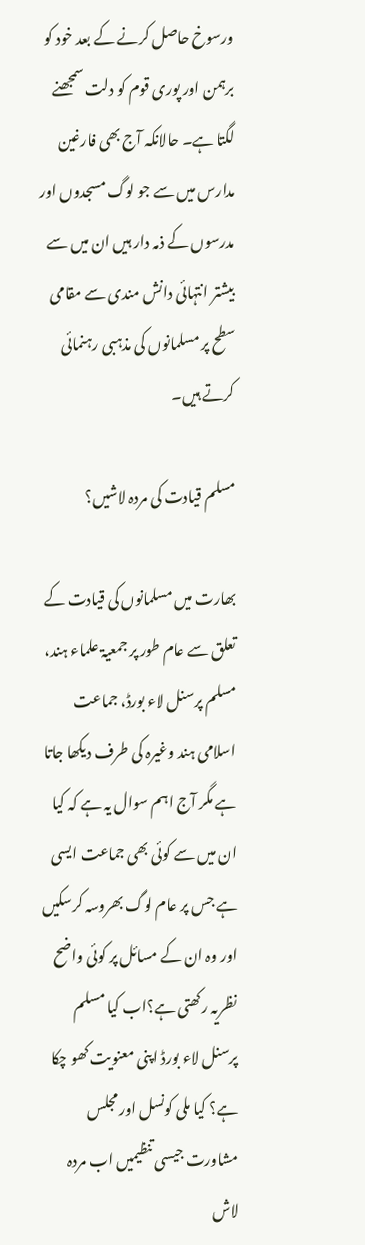ورسوخ حاصل کرنے کے بعد خود کو برہمن اور پوری قوم کو دلت سمجھنے لگتا ہے۔ حالانکہ آج بھی فارغین مدارس میں سے جو لوگ مسجدوں اور مدرسوں کے ذمہ دار ہیں ان میں سے بیشتر انتہائی دانش مندی سے مقامی سطح پر مسلمانوں کی مذہبی رہنمائی کرتے ہیں۔

مسلم قیادت کی مردہ لاشیں؟

بھارت میں مسلمانوں کی قیادت کے تعلق سے عام طور پر جمعیۃ علماء ہند، مسلم پرسنل لاء بورڈ، جماعت اسلامی ہند وغیرہ کی طرف دیکھا جاتا ہے مگر آج اہم سوال یہ ہے کہ کیا ان میں سے کوئی بھی جماعت ایسی ہے جس پر عام لوگ بھروسہ کرسکیں اور وہ ان کے مسائل پر کوئی واضح نظریہ رکھتی ہے؟اب کیا مسلم  پرسنل لاء بورڈ اپنی معنویت کھو چکا ہے؟ کیا ملی کونسل اور مجلس مشاورت جیسی تنظیمیں اب مردہ لاش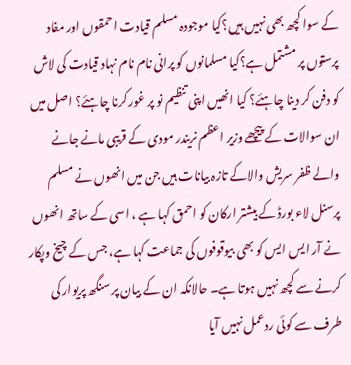کے سوا کچھ بھی نہیں ہیں؟کیا موجودہ مسلم قیادت احمقوں اور مفاد پرستوں پر مشتمل ہے؟کیا مسلمانوں کو پرانی نام نام نہاد قیادت کی لاش کو دفن کر دینا چاہئے؟ کیا انھیں اپنی تنظیم نو پر غور کرنا چاہئے؟ اصل میں ان سوالات کے پیچھے وزیر اعظم نریندر مودی کے قریبی مانے جانے والے ظفر سریش والاکے تازہ بیانات ہیں جن میں انھوں نے مسلم پرسنل لاء بورڈ کے بیشتر ارکان کو احمق کہا ہے ، اسی کے ساتھ انھوں نے آر ایس ایس کو بھی بیوقوفوں کی جماعت کہا ہے، جس کے چیخ وپکار کرنے سے کچھ نہیں ہوتا ہے۔ حالانکہ ان کے بیان پر سنگھ پریوار کی طرف سے کوئی ردعمل نہیں آیا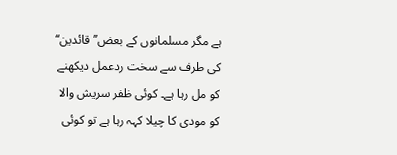ہے مگر مسلمانوں کے بعض’’قائدین‘‘ کی طرف سے سخت ردعمل دیکھنے کو مل رہا ہے۔ کوئی ظفر سریش والا کو مودی کا چیلا کہہ رہا ہے تو کوئی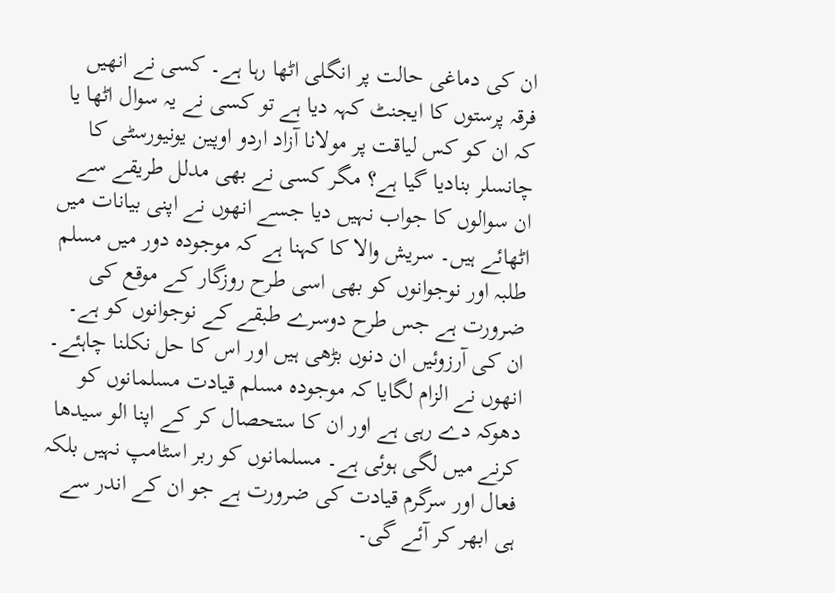ان کی دماغی حالت پر انگلی اٹھا رہا ہے۔ کسی نے انھیں فرقہ پرستوں کا ایجنٹ کہہ دیا ہے تو کسی نے یہ سوال اٹھا یا کہ ان کو کس لیاقت پر مولانا آزاد اردو اوپین یونیورسٹی کا چانسلر بنادیا گیا ہے؟ مگر کسی نے بھی مدلل طریقے سے ان سوالوں کا جواب نہیں دیا جسے انھوں نے اپنی بیانات میں اٹھائے ہیں۔ سریش والا کا کہنا ہے کہ موجودہ دور میں مسلم طلبہ اور نوجوانوں کو بھی اسی طرح روزگار کے موقع کی ضرورت ہے جس طرح دوسرے طبقے کے نوجوانوں کو ہے۔ ان کی آرزوئیں ان دنوں بڑھی ہیں اور اس کا حل نکلنا چاہئے۔ انھوں نے الزام لگایا کہ موجودہ مسلم قیادت مسلمانوں کو دھوکہ دے رہی ہے اور ان کا ستحصال کر کے اپنا الو سیدھا کرنے میں لگی ہوئی ہے۔ مسلمانوں کو ربر اسٹامپ نہیں بلکہ فعال اور سرگرم قیادت کی ضرورت ہے جو ان کے اندر سے ہی ابھر کر آئے گی۔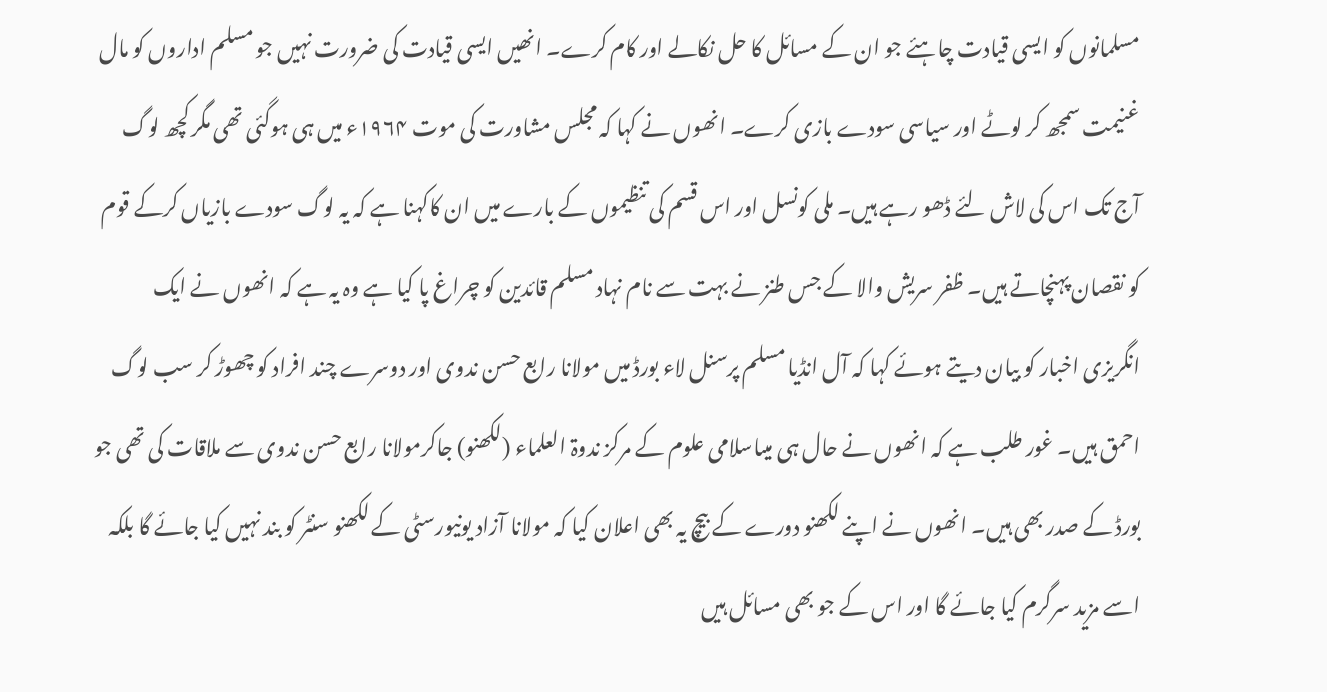مسلمانوں کو ایسی قیادت چاہئے جو ان کے مسائل کا حل نکالے اور کام کرے۔ انھیں ایسی قیادت کی ضرورت نہیں جو مسلم اداروں کو مال غنیمت سمجھ کر لوٹے اور سیاسی سودے بازی کرے۔ انھوں نے کہا کہ مجلس مشاورت کی موت ۱۹۶۴ء میں ہی ہوگئی تھی مگر کچھ لوگ آج تک اس کی لاش لئے ڈھو رہے ہیں۔ ملی کونسل اور اس قسم کی تنظیموں کے بارے میں ان کاکہنا ہے کہ یہ لوگ سودے بازیاں کرکے قوم کو نقصان پہنچاتے ہیں۔ ظفر سریش والا کے جس طنز نے بہت سے نام نہاد مسلم قائدین کو چراغ پا کیا ہے وہ یہ ہے کہ انھوں نے ایک انگریزی اخبار کو بیان دیتے ہوئے کہا کہ آل انڈیا مسلم پرسنل لاء بورڈ میں مولانا رابع حسن ندوی اور دوسرے چند افراد کو چھوڑ کر سب لوگ احمق ہیں۔ غور طلب ہے کہ انھوں نے حال ہی میںاسلامی علوم کے مرکز ندوۃ العلماء (لکھنو) جاکرمولانا رابع حسن ندوی سے ملاقات کی تھی جو بورڈ کے صدر بھی ہیں۔ انھوں نے اپنے لکھنو دورے کے بیچ یہ بھی اعلان کیا کہ مولانا آزاد یونیورسٹی کے لکھنو سنٹر کو بند نہیں کیا جائے گا بلکہ اسے مزید سرگرم کیا جائے گا اور اس کے جو بھی مسائل ہیں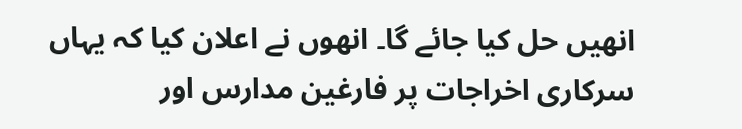انھیں حل کیا جائے گا۔ انھوں نے اعلان کیا کہ یہاں سرکاری اخراجات پر فارغین مدارس اور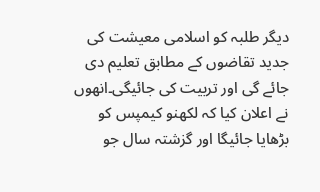دیگر طلبہ کو اسلامی معیشت کی جدید تقاضوں کے مطابق تعلیم دی جائے گی اور تربیت کی جائیگی۔انھوں نے اعلان کیا کہ لکھنو کیمپس کو بڑھایا جائیگا اور گزشتہ سال جو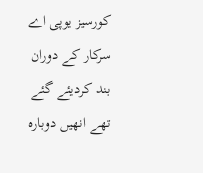کورسیز یوپی اے سرکار کے دوران بند کردیئے گئے تھے انھیں دوبارہ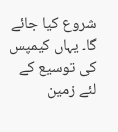شروع کیا جائے گا۔ یہاں کیمپس کی توسیع کے لئے زمین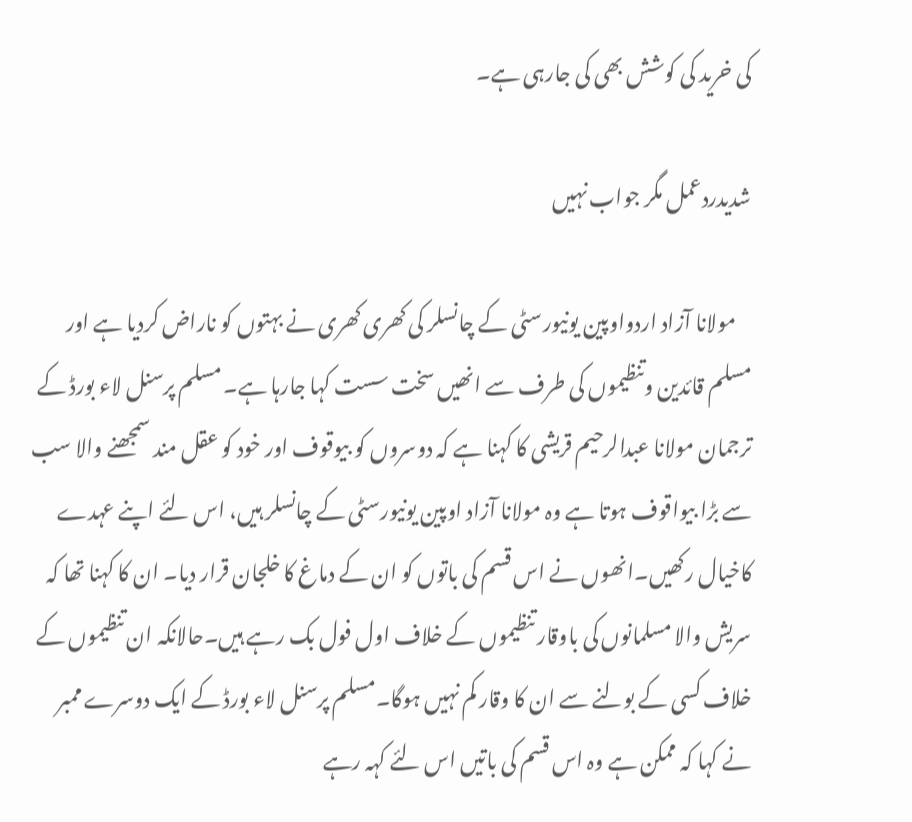کی خرید کی کوشش بھی کی جارہی ہے۔

شدیدردعمل مگر جواب نہیں

    مولانا آزاد اردواوپین یونیورسٹی کے چانسلر کی کھری کھری نے بہتوں کو ناراض کردیا ہے اور مسلم قائدین وتنظیموں کی طرف سے انھیں سخت سست کہا جارہا ہے۔ مسلم پرسنل لاء بورڈ کے ترجمان مولانا عبدالرحیم قریشی کا کہنا ہے کہ دوسروں کو بیوقوف اور خود کو عقل مند سمجھنے والا سب سے بڑا بیواقوف ہوتا ہے وہ مولانا آزاد اوپین یونیورسٹی کے چانسلر ہیں، اس لئے اپنے عہدے کاخیال رکھیں۔انھوں نے اس قسم کی باتوں کو ان کے دماغ کا خلجان قرار دیا۔ ان کا کہنا تھا کہ سریش والا مسلمانوں کی باوقار تنظیموں کے خلاف اول فول بک رہے ہیں۔حالانکہ ان تنظیموں کے خلاف کسی کے بولنے سے ان کا وقار کم نہیں ہوگا۔مسلم پرسنل لاء بورڈ کے ایک دوسرے ممبر نے کہا کہ ممکن ہے وہ اس قسم کی باتیں اس لئے کہہ رہے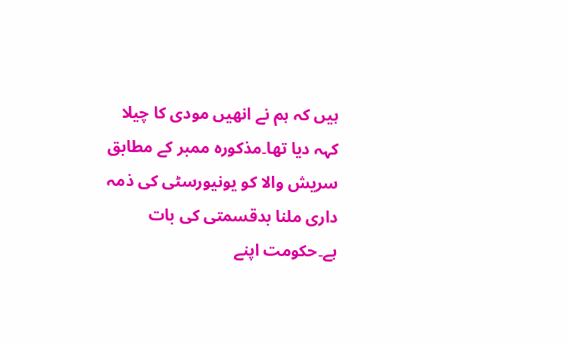ہیں کہ ہم نے انھیں مودی کا چیلا کہہ دیا تھا۔مذکورہ ممبر کے مطابق سریش والا کو یونیورسٹی کی ذمہ داری ملنا بدقسمتی کی بات ہے۔حکومت اپنے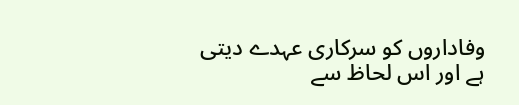وفاداروں کو سرکاری عہدے دیتی ہے اور اس لحاظ سے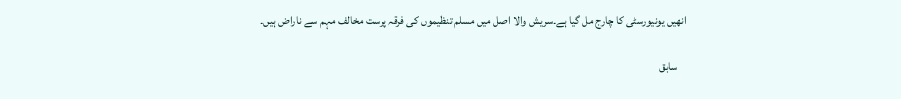انھیں یونیورسٹی کا چارج مل گیا ہے۔سریش والا اصل میں مسلم تنظیموں کی فرقہ پرست مخالف مہم سے ناراض ہیں۔

    سابق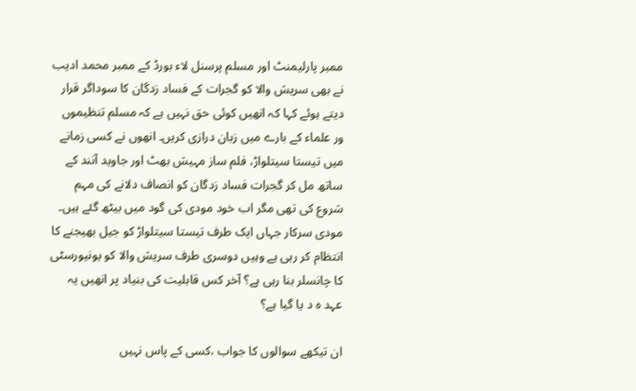ممبر پارلیمنٹ اور مسلم پرسنل لاء بورڈ کے ممبر محمد ادیب نے بھی سریش والا کو گجرات کے فساد زدگان کا سوداگر قرار دیتے ہوئے کہا کہ انھیں کوئی حق نہیں ہے کہ مسلم تنظیموں ور علماء کے بارے میں زبان درازی کریں۔ انھوں نے کسی زمانے میں تیستا سیتلواڑ، فلم ساز مہیش بھٹ اور جاوید آنند کے ساتھ مل کر گجرات فساد زدگان کو انصاف دلانے کی مہم شروع کی تھی مگر اب خود مودی کی گود میں بیٹھ گئے ہیں۔ مودی سرکار جہاں ایک طرف تیستا سیتلواڑ کو جیل بھیجنے کا انتظام کر رہی ہے وہیں دوسری طرف سریش والا کو یونیورسٹی کا چانسلر بنا رہی ہے؟ آخر کس قابلیت کی بنیاد پر انھیں یہ عہد ہ د یا گیا ہے؟

ان تیکھے سوالوں کا جواب ،کسی کے پاس نہیں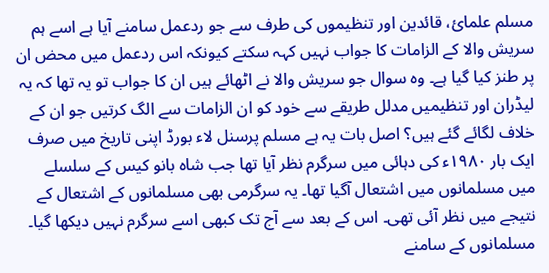مسلم علمائ، قائدین اور تنظیموں کی طرف سے جو ردعمل سامنے آیا ہے اسے ہم سریش والا کے الزامات کا جواب نہیں کہہ سکتے کیونکہ اس ردعمل میں محض ان پر طنز کیا گیا ہے۔ وہ سوال جو سریش والا نے اٹھائے ہیں ان کا جواب تو یہ تھا کہ یہ لیڈران اور تنظیمیں مدلل طریقے سے خود کو ان الزامات سے الگ کرتیں جو ان کے خلاف لگائے گئے ہیں؟ اصل بات یہ ہے مسلم پرسنل لاء بورڈ اپنی تاریخ میں صرف ایک بار ۱۹۸۰ء کی دہائی میں سرگرم نظر آیا تھا جب شاہ بانو کیس کے سلسلے میں مسلمانوں میں اشتعال آگیا تھا۔ یہ سرگرمی بھی مسلمانوں کے اشتعال کے نتیجے میں نظر آئی تھی۔ اس کے بعد سے آج تک کبھی اسے سرگرم نہیں دیکھا گیا۔ مسلمانوں کے سامنے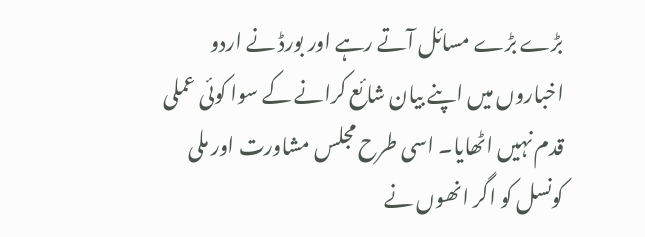بڑے بڑے مسائل آتے رہے اور بورڈ نے اردو اخباروں میں اپنے بیان شائع کرانے کے سوا کوئی عملی قدم نہیں اٹھایا۔ اسی طرح مجلس مشاورت اور ملی کونسل کو اگر انھوں نے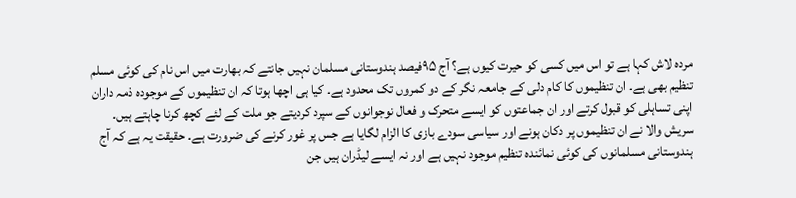مردہ لاش کہا ہے تو اس میں کسی کو حیرت کیوں ہے؟ آج ۹۵فیصد ہندوستانی مسلمان نہیں جانتے کہ بھارت میں اس نام کی کوئی مسلم تنظیم بھی ہے۔ ان تنظیموں کا کام دلی کے جامعہ نگر کے دو کمروں تک محدود ہے۔ کیا ہی اچھا ہوتا کہ ان تنظیموں کے موجودہ ذمہ داران اپنی تساہلی کو قبول کرتے اور ان جماعتوں کو ایسے متحرک و فعال نوجوانوں کے سپرد کردیتے جو ملت کے لئے کچھ کرنا چاہتے ہیں۔ سریش والا نے ان تنظیموں پر دکان ہونے اور سیاسی سودے بازی کا الزام لگایا ہے جس پر غور کرنے کی ضرورت ہے۔ حقیقت یہ ہے کہ آج ہندوستانی مسلمانوں کی کوئی نمائندہ تنظیم موجود نہیں ہے اور نہ ایسے لیڈران ہیں جن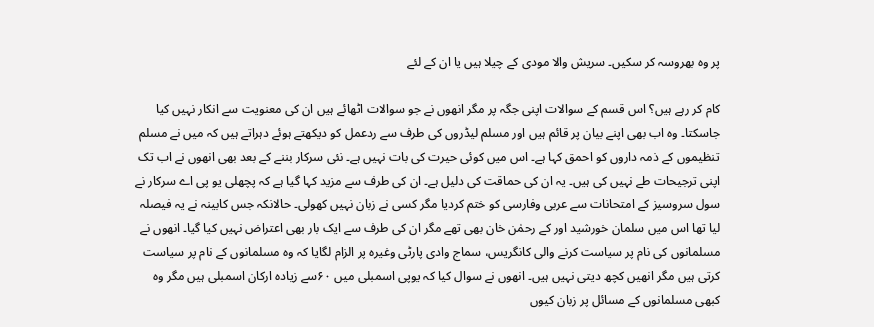پر وہ بھروسہ کر سکیں۔ سریش والا مودی کے چیلا ہیں یا ان کے لئے

کام کر رہے ہیں؟ اس قسم کے سوالات اپنی جگہ پر مگر انھوں نے جو سوالات اٹھائے ہیں ان کی معنویت سے انکار نہیں کیا جاسکتا۔ وہ اب بھی اپنے بیان پر قائم ہیں اور مسلم لیڈروں کی طرف سے ردعمل کو دیکھتے ہوئے دہراتے ہیں کہ میں نے مسلم تنظیموں کے ذمہ داروں کو احمق کہا ہے۔ اس میں کوئی حیرت کی بات نہیں ہے۔ نئی سرکار بننے کے بعد بھی انھوں نے اب تک اپنی ترجیحات طے نہیں کی ہیں۔ یہ ان کی حماقت کی دلیل ہے۔ ان کی طرف سے مزید کہا گیا ہے کہ پچھلی یو پی اے سرکار نے سول سروسیز کے امتحانات سے عربی وفارسی کو ختم کردیا مگر کسی نے زبان نہیں کھولی۔ حالانکہ جس کابینہ نے یہ فیصلہ لیا تھا اس میں سلمان خورشید اور کے رحمٰن خان بھی تھے مگر ان کی طرف سے ایک بار بھی اعتراض نہیں کیا گیا۔ انھوں نے مسلمانوں کی نام پر سیاست کرنے والی کانگریس، سماج وادی پارٹی وغیرہ پر الزام لگایا کہ وہ مسلمانوں کے نام پر سیاست کرتی ہیں مگر انھیں کچھ دیتی نہیں ہیں۔ انھوں نے سوال کیا کہ یوپی اسمبلی میں ۶۰سے زیادہ ارکان اسمبلی ہیں مگر وہ کبھی مسلمانوں کے مسائل پر زبان کیوں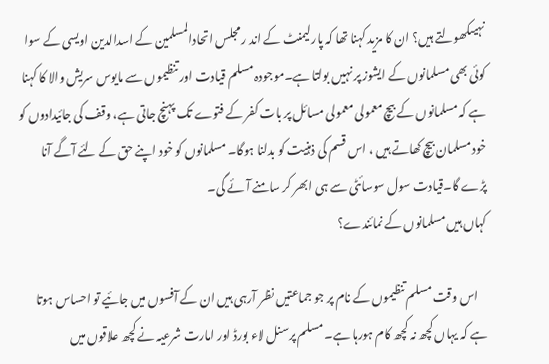نہیںکھولتے ہیں؟ ان کا مزید کہنا تھا کہ پارلیمنٹ کے اند ر مجلس اتحادالمسلمین کے اسدالدین اویسی کے سوا کوئی بھی مسلمانوں کے ایشوز پر نہیں بولتا ہے۔موجودہ مسلم قیادت اور تنظیموں سے مایوس سریش والا کا کہنا ہے کہ مسلمانوں کے بیچ معمولی معمولی مسائل پر بات کفر کے فتوے تک پہنچ جاتی ہے، وقف کی جائیدادوں کو خود مسلمان بیچ کھاتے ہیں ، اس قسم کی ذہنیت کو بدلنا ہوگا۔ مسلمانوں کو خود اپنے حق کے لئے آگے آنا پڑے گا۔قیادت سول سوسائٹی سے ہی ابھر کر سامنے آئے گی۔
کہاں ہیں مسلمانوں کے نمائندے؟

    اس وقت مسلم تنظیموں کے نام پر جو جماعتیں نظر آرہی ہیں ان کے آفسوں میں جائیے تو احساس ہوتا ہے کہ یہاں کچھ نہ کچھ کام ہورہا ہے۔ مسلم پرسنل لاء بورڈ اور امارت شرعیہ نے کچھ علاقوں میں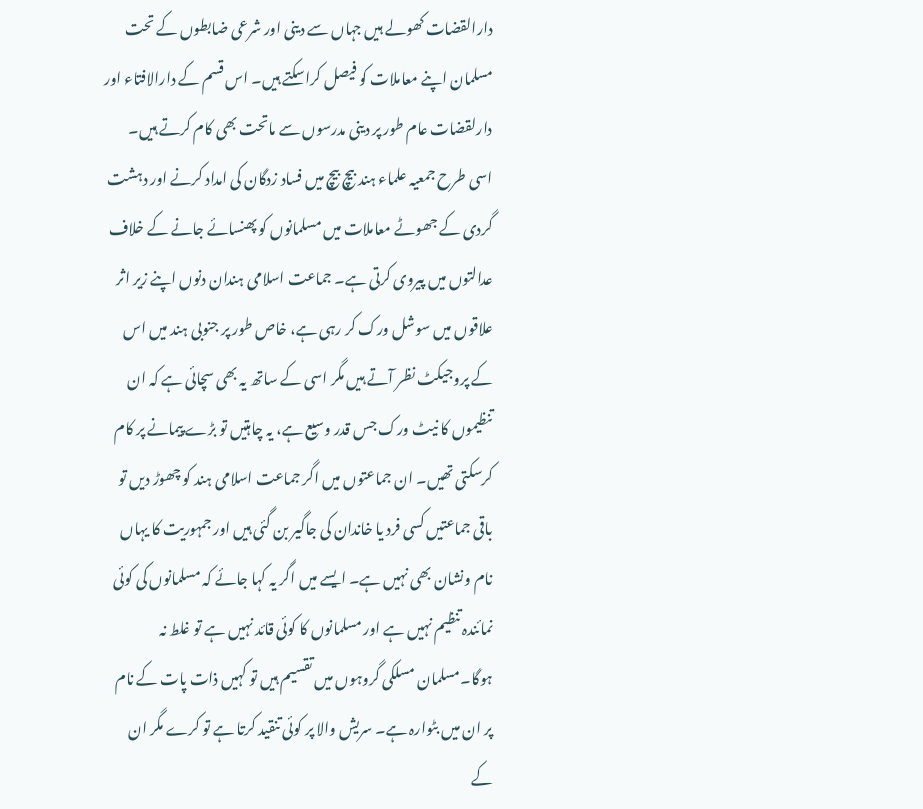دارالقضات کھولے ہیں جہاں سے دینی اور شرعی ضابطوں کے تحت مسلمان اپنے معاملات کو فیصل کراسکتے ہیں۔ اس قسم کے دارالافتاء اور دارلقضات عام طور پر دینی مدرسوں سے ماتحت بھی کام کرتے ہیں۔ اسی طرح جمعیہ علماء ہند بیچ بیچ میں فساد زدگان کی امداد کرنے اور دہشت گردی کے جھوٹے معاملات میں مسلمانوں کو پھنسائے جانے کے خلاف عدالتوں میں پیروی کرتی ہے۔ جماعت اسلامی ہندان دنوں اپنے زیر اثر علاقوں میں سوشل ورک کر رہی ہے، خاص طور پر جنوبی ہند میں اس کے پروجیکٹ نظر آتے ہیں مگر اسی کے ساتھ یہ بھی سچائی ہے کہ ان تنظیموں کا نیٹ ورک جس قدر وسیع ہے، یہ چاہتیں تو بڑے پیمانے پر کام کرسکتی تھیں۔ ان جماعتوں میں اگر جماعت اسلامی ہند کو چھوڑ دیں تو باقی جماعتیں کسی فرد یا خاندان کی جاگیر بن گئی ہیں اور جمہوریت کا یہاں نام ونشان بھی نہیں ہے۔ ایسے میں اگر یہ کہا جائے کہ مسلمانوں کی کوئی نمائندہ تنظیم نہیں ہے اور مسلمانوں کا کوئی قائد نہیں ہے تو غلط نہ ہوگا۔مسلمان مسلکی گروہوں میں تقسیم ہیں تو کہیں ذات پات کے نام پر ان میں بٹوارہ ہے۔ سریش والا پر کوئی تنقید کرتا ہے تو کرے مگر ان کے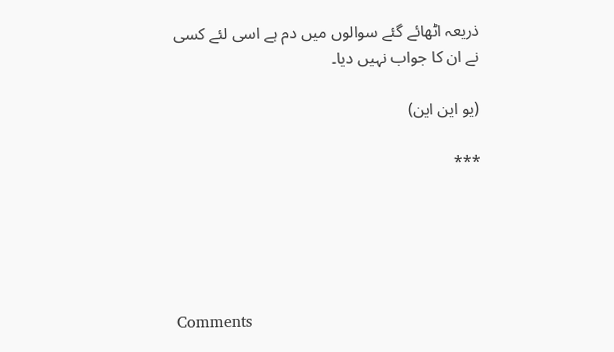ذریعہ اٹھائے گئے سوالوں میں دم ہے اسی لئے کسی نے ان کا جواب نہیں دیا۔

(یو این این)

***





Comments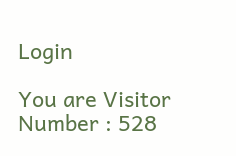Login

You are Visitor Number : 528